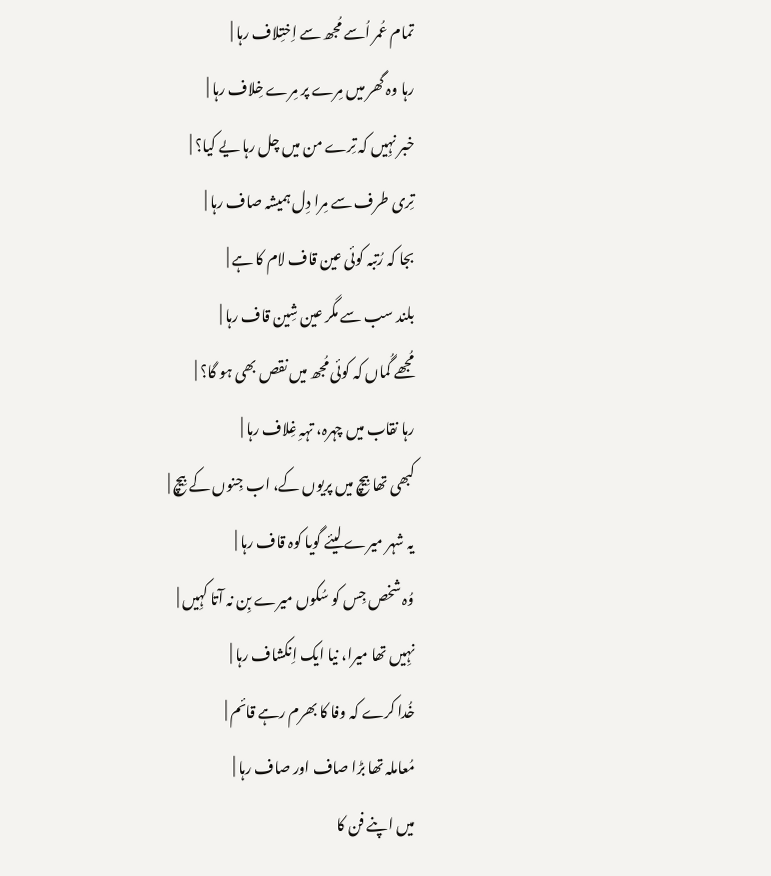تمام عُمر اُسے مُجھ سے اِختِلاف رہا |
رہا وہ گھر میں مِرے پر مِرے خِلاف رہا |
خبر نہِیں کہ تِرے من میں چل رہا یے کیا؟ |
تِری طرف سے مِرا دِل ہمیشہ صاف رہا |
بجا کہ رُتبہ کوئی عین قاف لام کا ہے |
بلند سب سے مگر عین شِین قاف رہا |
مُجھے گُماں کہ کوئی مُجھ میں نقص بھی ہو گا؟ |
رہا نقاب میں چہرہ، تہہِ غِلاف رہا |
کبھی تھا بِیچ میں پریوں کے، اب جِنوں کے بِیچ |
یہ شہر میرے لیئے گویا کوہ قاف رہا |
وُہ شخص جِس کو سُکوں میرے بِن نہ آتا کہِیں |
نہِیں تھا میرا، نیا ایک اِنکشاف رہا |
خُدا کرے کہ وفا کا بھرم رہے قائم |
مُعاملہ تھا بڑا صاف اور صاف رہا |
میں اپنے فن کا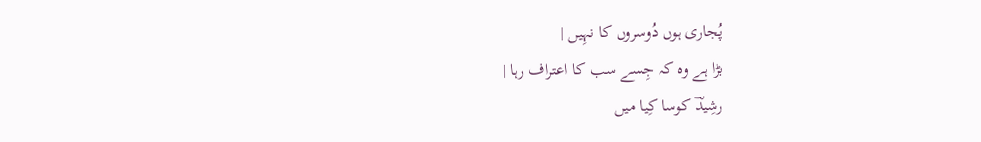پُجاری ہوں دُوسروں کا نہِیں |
بڑا ہے وہ کہ جِسے سب کا اعتراف رہا |
رشِیدؔ کوسا کِیا میں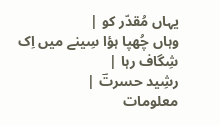یہاں مُقدّر کو |
وہاں چُھپا ہؤا سِینے میں اِک شِگاف رہا |
رشِید حسرتؔ |
معلومات